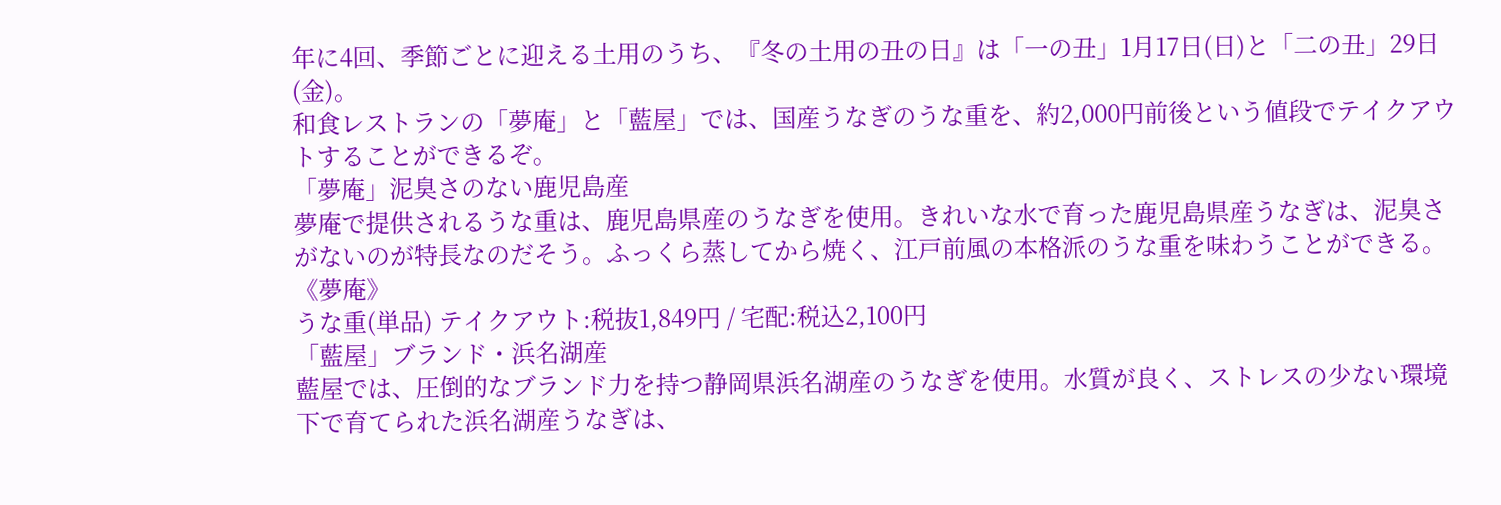年に4回、季節ごとに迎える土用のうち、『冬の土用の丑の日』は「一の丑」1月17日(日)と「二の丑」29日(金)。
和食レストランの「夢庵」と「藍屋」では、国産うなぎのうな重を、約2,000円前後という値段でテイクアウトすることができるぞ。
「夢庵」泥臭さのない鹿児島産
夢庵で提供されるうな重は、鹿児島県産のうなぎを使用。きれいな水で育った鹿児島県産うなぎは、泥臭さがないのが特長なのだそう。ふっくら蒸してから焼く、江戸前風の本格派のうな重を味わうことができる。
《夢庵》
うな重(単品) テイクアウト:税抜1,849円 / 宅配:税込2,100円
「藍屋」ブランド・浜名湖産
藍屋では、圧倒的なブランド力を持つ静岡県浜名湖産のうなぎを使用。水質が良く、ストレスの少ない環境下で育てられた浜名湖産うなぎは、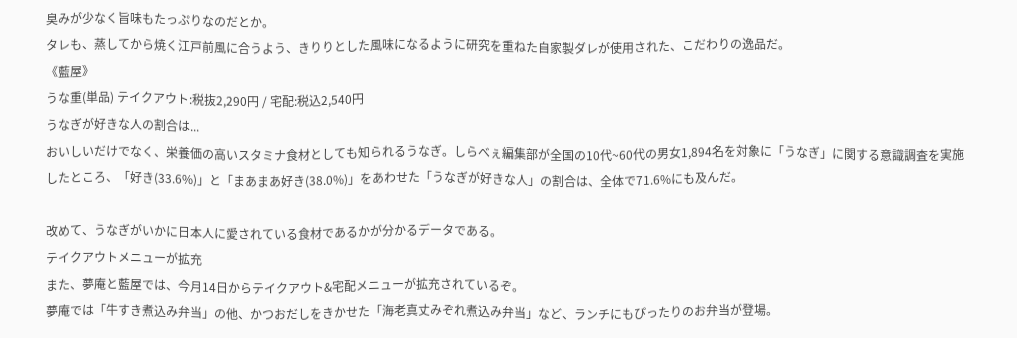臭みが少なく旨味もたっぷりなのだとか。
タレも、蒸してから焼く江戸前風に合うよう、きりりとした風味になるように研究を重ねた自家製ダレが使用された、こだわりの逸品だ。
《藍屋》
うな重(単品) テイクアウト:税抜2,290円 / 宅配:税込2,540円
うなぎが好きな人の割合は...
おいしいだけでなく、栄養価の高いスタミナ食材としても知られるうなぎ。しらべぇ編集部が全国の10代~60代の男女1,894名を対象に「うなぎ」に関する意識調査を実施したところ、「好き(33.6%)」と「まあまあ好き(38.0%)」をあわせた「うなぎが好きな人」の割合は、全体で71.6%にも及んだ。

改めて、うなぎがいかに日本人に愛されている食材であるかが分かるデータである。
テイクアウトメニューが拡充
また、夢庵と藍屋では、今月14日からテイクアウト&宅配メニューが拡充されているぞ。
夢庵では「牛すき煮込み弁当」の他、かつおだしをきかせた「海老真丈みぞれ煮込み弁当」など、ランチにもぴったりのお弁当が登場。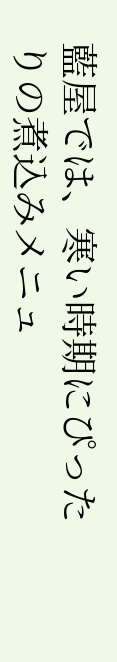藍屋では、寒い時期にぴったりの煮込みメニュ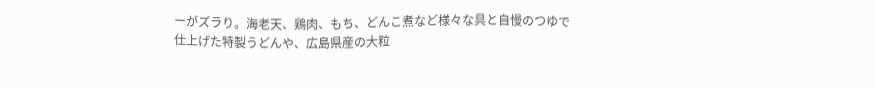ーがズラり。海老天、鶏肉、もち、どんこ煮など様々な具と自慢のつゆで仕上げた特製うどんや、広島県産の大粒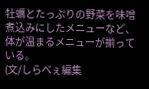牡蠣とたっぷりの野菜を味噌煮込みにしたメニューなど、体が温まるメニューが揃っている。
(文/しらべぇ編集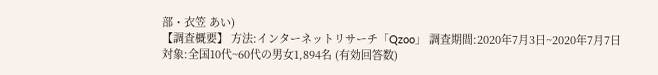部・衣笠 あい)
【調査概要】 方法:インターネットリサーチ「Qzoo」 調査期間:2020年7月3日~2020年7月7日
対象:全国10代~60代の男女1,894名 (有効回答数)